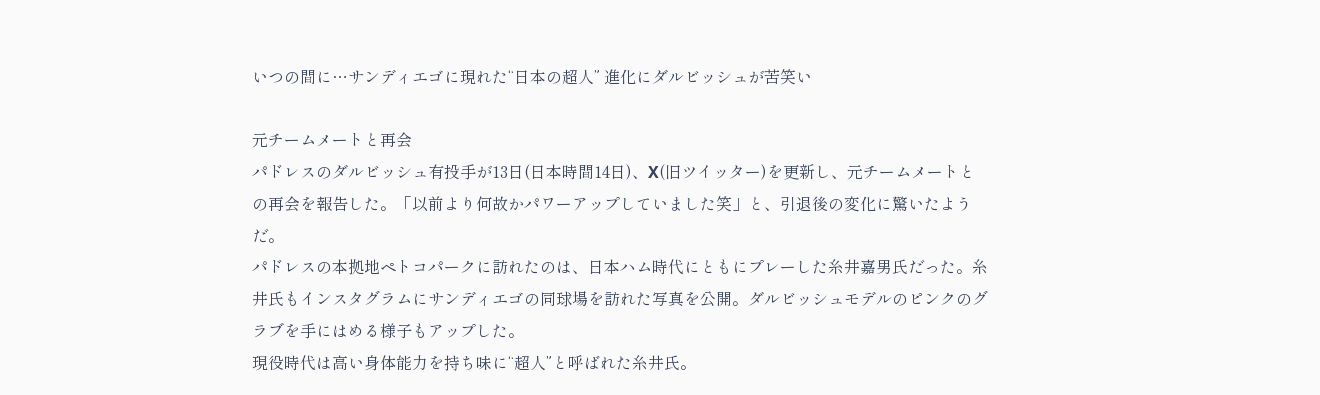いつの間に…サンディエゴに現れた“日本の超人” 進化にダルビッシュが苦笑い

元チームメートと再会
パドレスのダルビッシュ有投手が13日(日本時間14日)、X(旧ツイッター)を更新し、元チームメートとの再会を報告した。「以前より何故かパワーアップしていました笑」と、引退後の変化に驚いたようだ。
パドレスの本拠地ペトコパークに訪れたのは、日本ハム時代にともにプレーした糸井嘉男氏だった。糸井氏もインスタグラムにサンディエゴの同球場を訪れた写真を公開。ダルビッシュモデルのピンクのグラブを手にはめる様子もアップした。
現役時代は高い身体能力を持ち味に“超人”と呼ばれた糸井氏。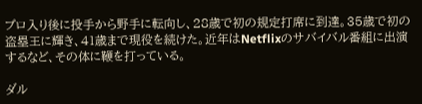プロ入り後に投手から野手に転向し、28歳で初の規定打席に到達。35歳で初の盗塁王に輝き、41歳まで現役を続けた。近年はNetflixのサバイバル番組に出演するなど、その体に鞭を打っている。

ダル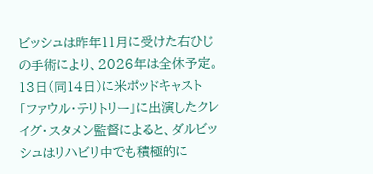ビッシュは昨年11月に受けた右ひじの手術により、2026年は全休予定。13日(同14日)に米ポッドキャスト「ファウル・テリトリー」に出演したクレイグ・スタメン監督によると、ダルビッシュはリハビリ中でも積極的に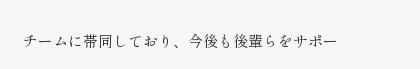チームに帯同しており、今後も後輩らをサポー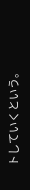トしていくという。